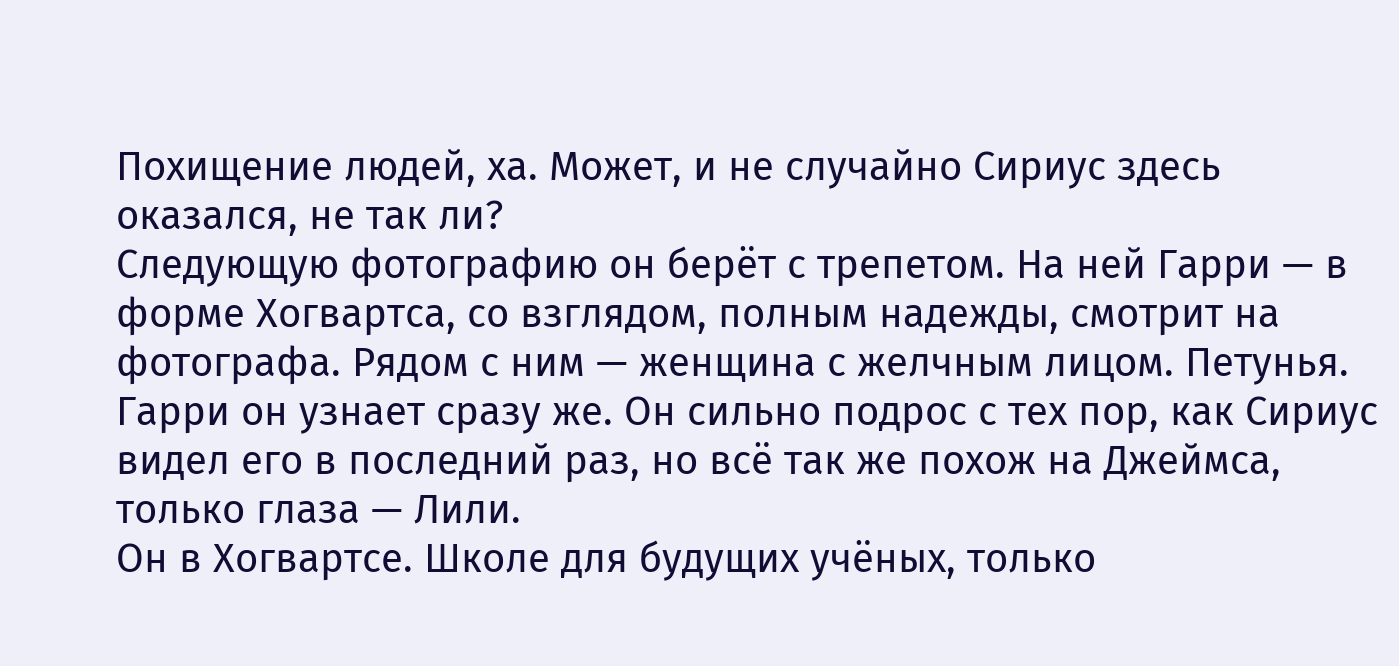Похищение людей, ха. Может, и не случайно Сириус здесь оказался, не так ли?
Следующую фотографию он берёт с трепетом. На ней Гарри — в форме Хогвартса, со взглядом, полным надежды, смотрит на фотографа. Рядом с ним — женщина с желчным лицом. Петунья.
Гарри он узнает сразу же. Он сильно подрос с тех пор, как Сириус видел его в последний раз, но всё так же похож на Джеймса, только глаза — Лили.
Он в Хогвартсе. Школе для будущих учёных, только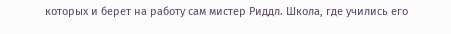которых и берет на работу сам мистер Риддл. Школа, где учились его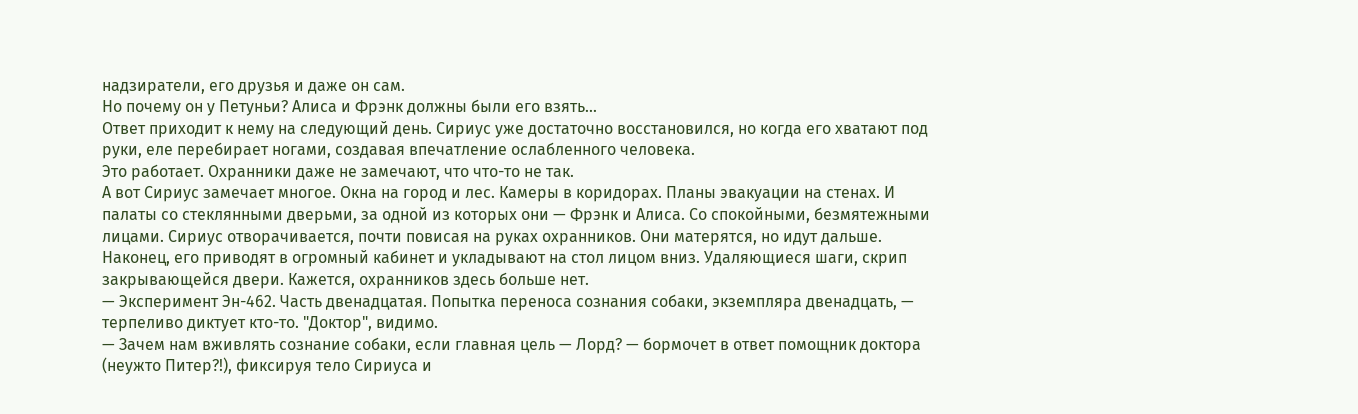надзиратели, его друзья и даже он сам.
Но почему он у Петуньи? Алиса и Фрэнк должны были его взять...
Ответ приходит к нему на следующий день. Сириус уже достаточно восстановился, но когда его хватают под руки, еле перебирает ногами, создавая впечатление ослабленного человека.
Это работает. Охранники даже не замечают, что что-то не так.
А вот Сириус замечает многое. Окна на город и лес. Камеры в коридорах. Планы эвакуации на стенах. И палаты со стеклянными дверьми, за одной из которых они — Фрэнк и Алиса. Со спокойными, безмятежными лицами. Сириус отворачивается, почти повисая на руках охранников. Они матерятся, но идут дальше.
Наконец, его приводят в огромный кабинет и укладывают на стол лицом вниз. Удаляющиеся шаги, скрип закрывающейся двери. Кажется, охранников здесь больше нет.
— Эксперимент Эн-462. Часть двенадцатая. Попытка переноса сознания собаки, экземпляра двенадцать, — терпеливо диктует кто-то. "Доктор", видимо.
— Зачем нам вживлять сознание собаки, если главная цель — Лорд? — бормочет в ответ помощник доктора (неужто Питер?!), фиксируя тело Сириуса и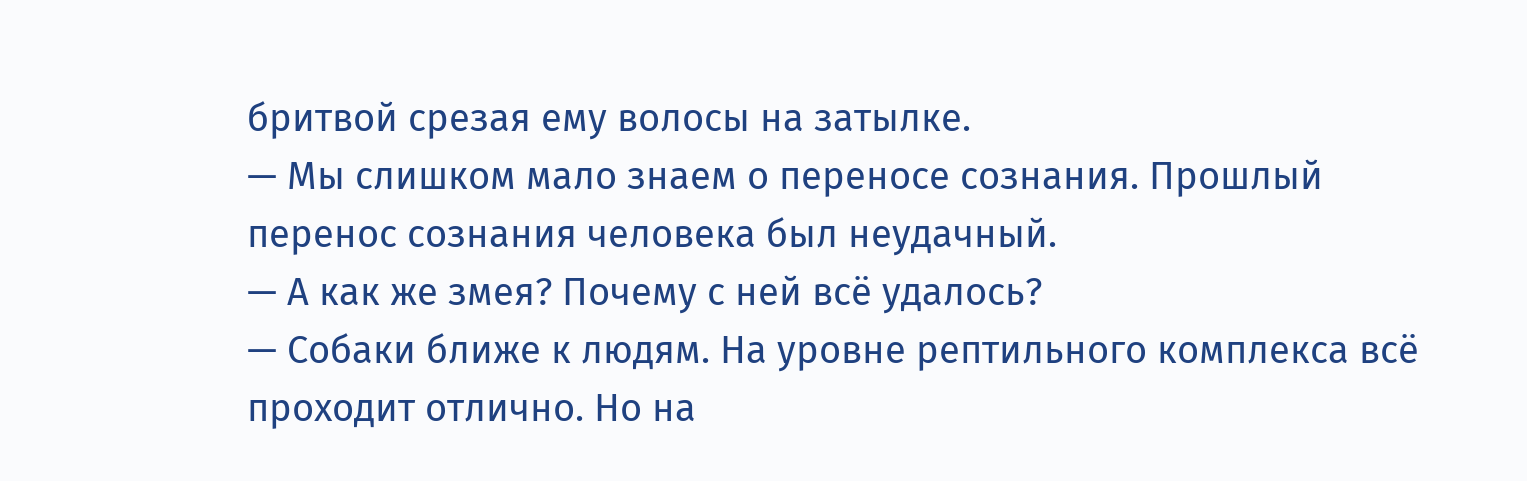бритвой срезая ему волосы на затылке.
— Мы слишком мало знаем о переносе сознания. Прошлый перенос сознания человека был неудачный.
— А как же змея? Почему с ней всё удалось?
— Собаки ближе к людям. На уровне рептильного комплекса всё проходит отлично. Но на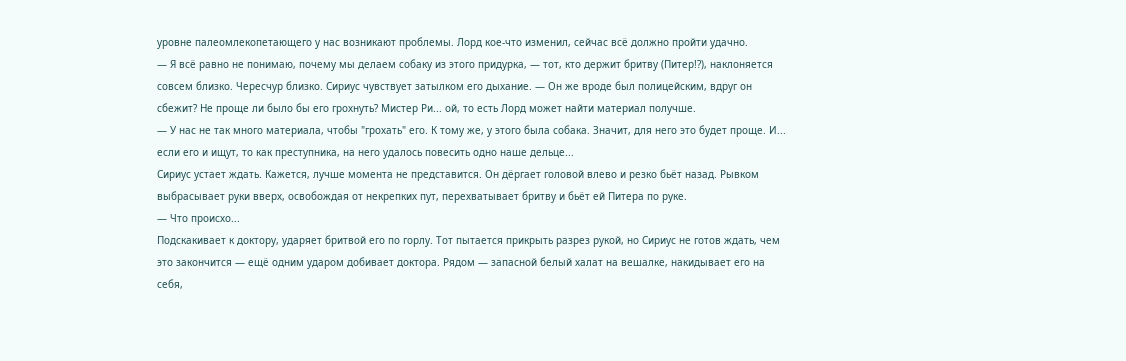уровне палеомлекопетающего у нас возникают проблемы. Лорд кое-что изменил, сейчас всё должно пройти удачно.
— Я всё равно не понимаю, почему мы делаем собаку из этого придурка, — тот, кто держит бритву (Питер!?), наклоняется совсем близко. Чересчур близко. Сириус чувствует затылком его дыхание. — Он же вроде был полицейским, вдруг он сбежит? Не проще ли было бы его грохнуть? Мистер Ри... ой, то есть Лорд может найти материал получше.
— У нас не так много материала, чтобы "грохать" его. К тому же, у этого была собака. Значит, для него это будет проще. И... если его и ищут, то как преступника, на него удалось повесить одно наше дельце...
Сириус устает ждать. Кажется, лучше момента не представится. Он дёргает головой влево и резко бьёт назад. Рывком выбрасывает руки вверх, освобождая от некрепких пут, перехватывает бритву и бьёт ей Питера по руке.
— Что происхо...
Подскакивает к доктору, ударяет бритвой его по горлу. Тот пытается прикрыть разрез рукой, но Сириус не готов ждать, чем это закончится — ещё одним ударом добивает доктора. Рядом — запасной белый халат на вешалке, накидывает его на себя,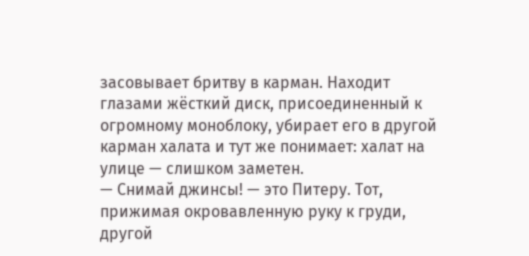засовывает бритву в карман. Находит глазами жёсткий диск, присоединенный к огромному моноблоку, убирает его в другой карман халата и тут же понимает: халат на улице — слишком заметен.
— Снимай джинсы! — это Питеру. Тот, прижимая окровавленную руку к груди, другой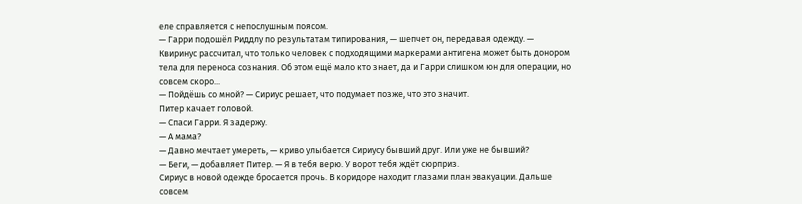еле справляется с непослушным поясом.
— Гарри подошёл Риддлу по результатам типирования, — шепчет он, передавая одежду. — Квиринус рассчитал, что только человек с подходящими маркерами антигена может быть донором тела для переноса сознания. Об этом ещё мало кто знает, да и Гарри слишком юн для операции, но совсем скоро...
— Пойдёшь со мной? — Сириус решает, что подумает позже, что это значит.
Питер качает головой.
— Спаси Гарри. Я задержу.
— А мама?
— Давно мечтает умереть, — криво улыбается Сириусу бывший друг. Или уже не бывший?
— Беги, — добавляет Питер. — Я в тебя верю. У ворот тебя ждёт сюрприз.
Сириус в новой одежде бросается прочь. В коридоре находит глазами план эвакуации. Дальше совсем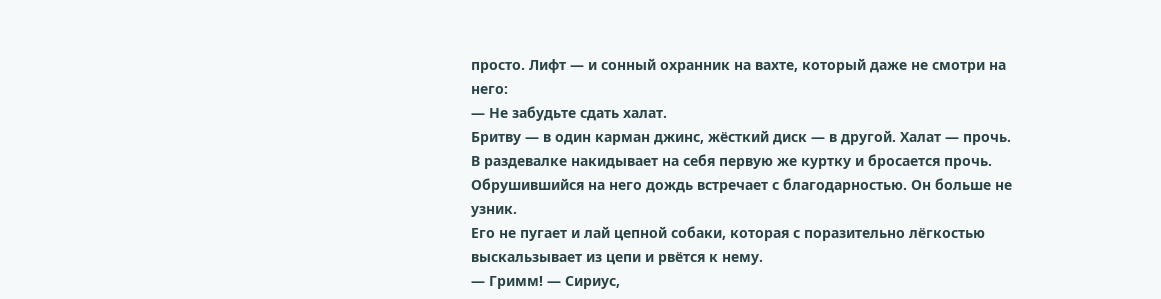просто. Лифт — и сонный охранник на вахте, который даже не смотри на него:
— Не забудьте сдать халат.
Бритву — в один карман джинс, жёсткий диск — в другой. Халат — прочь.
В раздевалке накидывает на себя первую же куртку и бросается прочь.
Обрушившийся на него дождь встречает с благодарностью. Он больше не узник.
Его не пугает и лай цепной собаки, которая с поразительно лёгкостью выскальзывает из цепи и рвётся к нему.
— Гримм! — Сириус,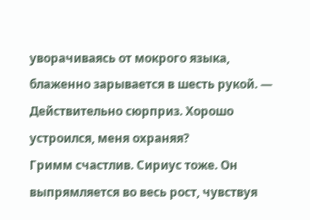уворачиваясь от мокрого языка, блаженно зарывается в шесть рукой. — Действительно сюрприз. Хорошо устроился, меня охраняя?
Гримм счастлив. Сириус тоже. Он выпрямляется во весь рост, чувствуя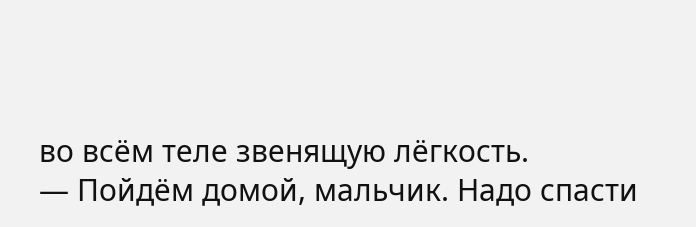во всём теле звенящую лёгкость.
— Пойдём домой, мальчик. Надо спасти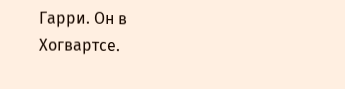Гарри. Он в Хогвартсе.